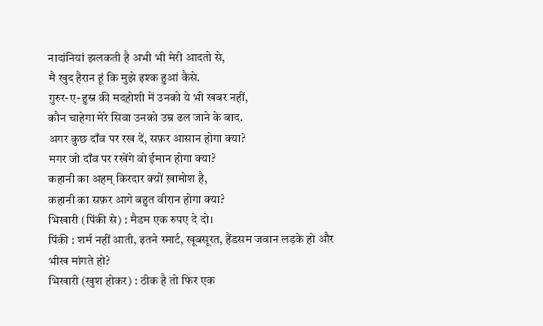नादांनियां झलकती है अभी भी मेरी आदतो से,
मै खुद हैरान हूं कि मुझे इश्क हुआं कैसे.
गुरुर-ए-हुस्न की मदहोशी में उनको ये भी खबर नहीं,
कौन चाहेगा मेरे सिवा उनको उम्र ढल जाने के बाद.
अगर कुछ दाँव पर रख दें, सफ़र आसान होगा क्या?
मगर जो दाँव पर रखेंगे वो ईमान होगा क्या?
कहानी का अहम् किरदार क्यों ख़ामोश है,
कहानी का सफ़र आगे बहुत वीरान होगा क्या?
भिखारी (पिंकी से) : मैडम एक रुपए दे दो।
पिंकी : शर्म नहीं आती, इतने स्मार्ट, खूबसूरत, हैंडसम जवान लड़के हो और भीख मांगते हो?
भिखारी (खुश होकर) : ठीक है तो फिर एक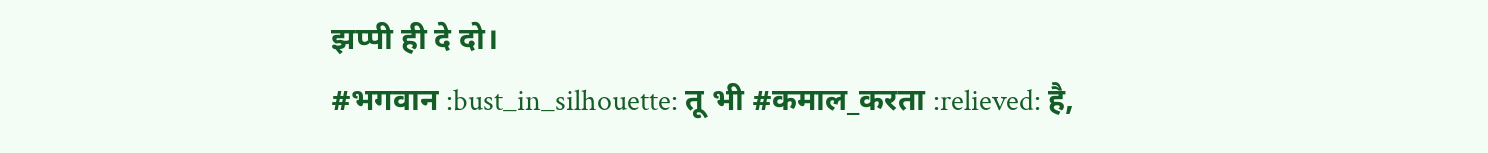झप्पी ही दे दो।
#भगवान :bust_in_silhouette: तू भी #कमाल_करता :relieved: है,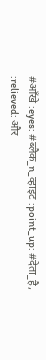#आँखे :eyes: #ब्लैक_n_व्हाइट :point_up: #देता_है, :relieved: और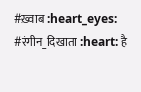#ख़्वाब :heart_eyes: #रंगीन_दिखाता :heart: है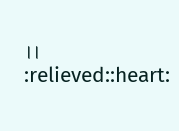।। :relieved::heart: